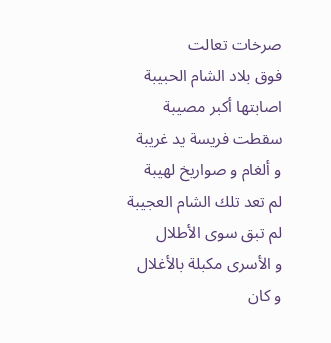صرخات تعالت
فوق بلاد الشام الحبيبة
اصابتها أكبر مصيبة
سقطت فريسة يد غريبة
و ألغام و صواريخ لهيبة
لم تعد تلك الشام العجيبة
لم تبق سوى الأطلال
و الأسرى مكبلة بالأغلال
و كان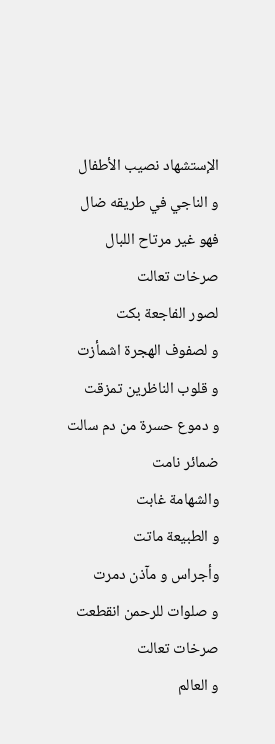الإستشهاد نصيب الأطفال
و الناجي في طريقه ضال
فهو غير مرتاح اللبال
صرخات تعالت
لصور الفاجعة بكت
و لصفوف الهجرة اشمأزت
و قلوب الناظرين تمزقت
و دموع حسرة من دم سالت
ضمائر نامت
والشهامة غابت
و الطبيعة ماتت
وأجراس و مآذن دمرت
و صلوات للرحمن انقطعت
صرخات تعالت
و العالم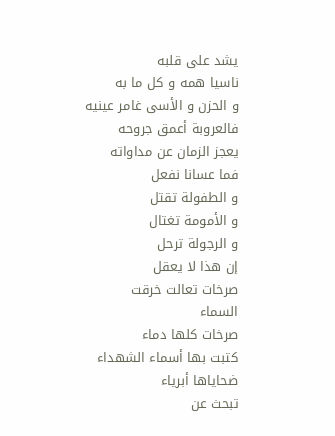يشد على قلبه
ناسيا همه و كل ما به
و الحزن و الأسى غامر عينيه
فالعروبة أعمق جروحه
يعجز الزمان عن مداواته
فما عسانا نفعل
و الطفولة تقتل
و الأمومة تغتال
و الرجولة ترحل
إن هذا لا يعقل
صرخات تعالت خرقت
السماء
صرخات كلها دماء
كتبت بها أسماء الشهداء
ضحاياها أبرياء
تبحث عن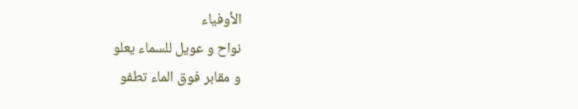الأوفياء
نواح و عويل للسماء يعلو
و مقابر فوق الماء تطفو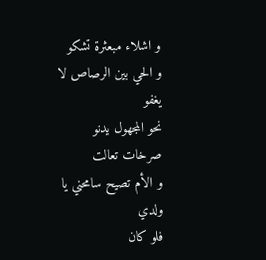و اشلاء مبعثرة تشكو
و الحي بين الرصاص لا يغفو
نحو المجهول يدنو
صرخات تعالت
و الأم تصيح سامحني يا ولدي
فلو كان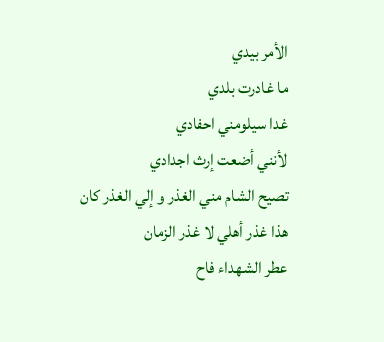الأمر بيدي
ما غادرت بلدي
غدا سيلومني احفادي
لأنني أضعت إرث اجدادي
تصيح الشام مني الغذر و إلي الغذر كان
هذا غذر أهلي لا غذر الزمان
عطر الشهداء فاح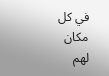في كل مكان
لهم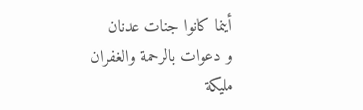أينما كانوا جنات عدنان
و دعوات بالرحمة والغفران
مليكة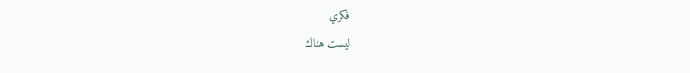فكري
ليست هناك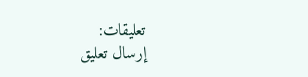تعليقات:
إرسال تعليق